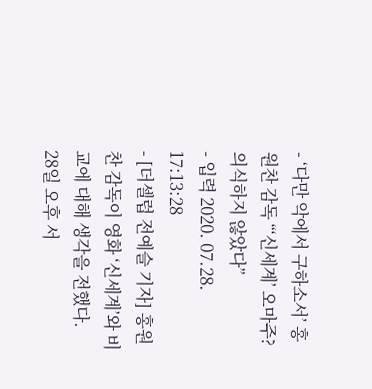- ‘다만 악에서 구하소서’ 홍원찬 감독 “‘신세계’ 오마주? 의식하지 않았다”
- 입력 2020. 07.28. 17:13:28
- [더셀럽 전예슬 기자] 홍원찬 감독이 영화 ‘신세계’와 비교에 대해 생각을 전했다.
28일 오후 서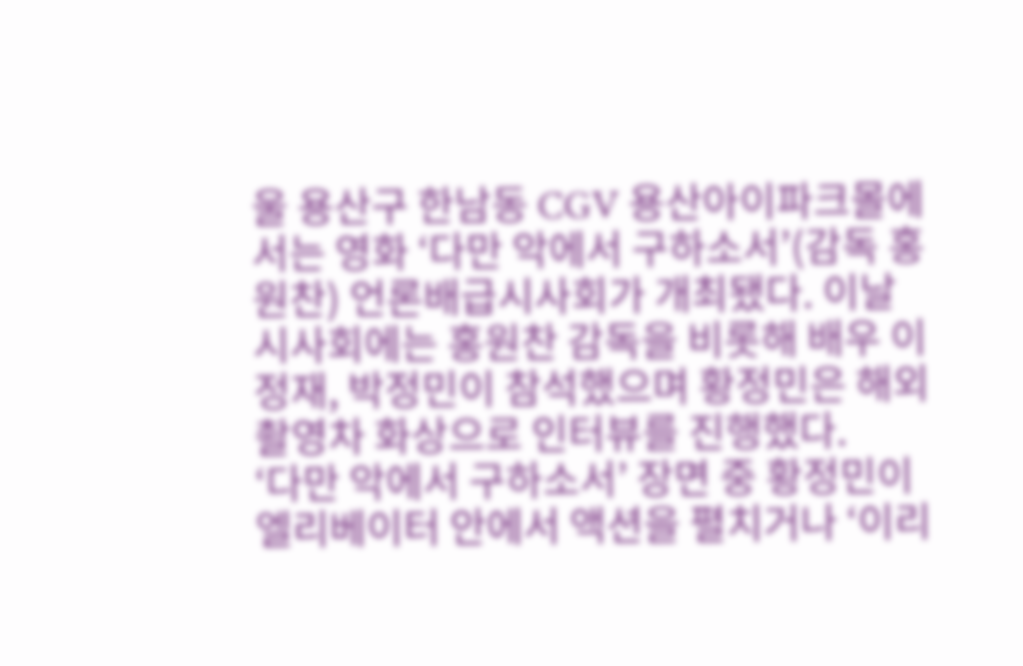울 용산구 한남동 CGV 용산아이파크몰에서는 영화 ‘다만 악에서 구하소서’(감독 홍원찬) 언론배급시사회가 개최됐다. 이날 시사회에는 홍원찬 감독을 비롯해 배우 이정재, 박정민이 참석했으며 황정민은 해외 촬영차 화상으로 인터뷰를 진행했다.
‘다만 악에서 구하소서’ 장면 중 황정민이 엘리베이터 안에서 액션을 펼치거나 ‘이리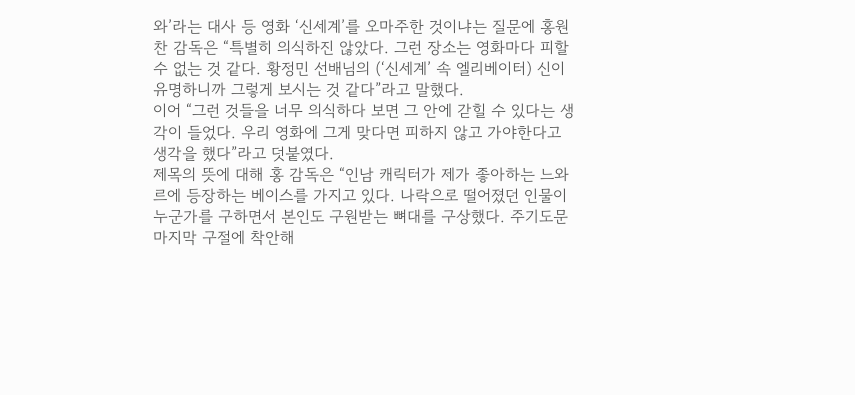와’라는 대사 등 영화 ‘신세계’를 오마주한 것이냐는 질문에 홍원찬 감독은 “특별히 의식하진 않았다. 그런 장소는 영화마다 피할 수 없는 것 같다. 황정민 선배님의 (‘신세계’ 속 엘리베이터) 신이 유명하니까 그렇게 보시는 것 같다”라고 말했다.
이어 “그런 것들을 너무 의식하다 보면 그 안에 갇힐 수 있다는 생각이 들었다. 우리 영화에 그게 맞다면 피하지 않고 가야한다고 생각을 했다”라고 덧붙였다.
제목의 뜻에 대해 홍 감독은 “인남 캐릭터가 제가 좋아하는 느와르에 등장하는 베이스를 가지고 있다. 나락으로 떨어졌던 인물이 누군가를 구하면서 본인도 구원받는 뼈대를 구상했다. 주기도문 마지막 구절에 착안해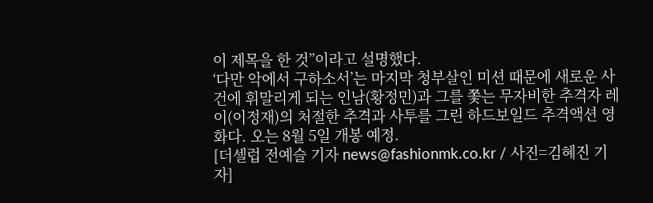이 제목을 한 것”이라고 설명했다.
‘다만 악에서 구하소서’는 마지막 청부살인 미션 때문에 새로운 사건에 휘말리게 되는 인남(황정민)과 그를 쫓는 무자비한 추격자 레이(이정재)의 처절한 추격과 사투를 그린 하드보일드 추격액션 영화다. 오는 8월 5일 개봉 예정.
[더셀럽 전예슬 기자 news@fashionmk.co.kr / 사진=김혜진 기자]